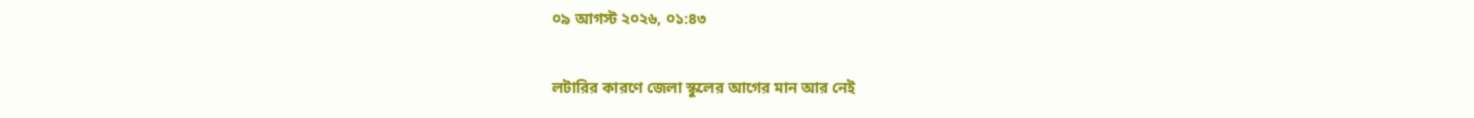০৯ আগস্ট ২০২৬, ০১:৪৩

লটারির কারণে জেলা স্কুলের আগের মান আর নেই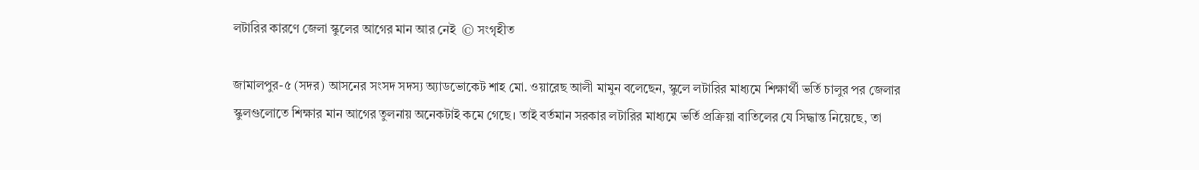লটারির কারণে জেলা স্কুলের আগের মান আর নেই  © সংগৃহীত

জামালপুর-৫ (সদর) আসনের সংসদ সদস্য অ্যাডভোকেট শাহ মো. ওয়ারেছ আলী মামুন বলেছেন, স্কুলে লটারির মাধ্যমে শিক্ষার্থী ভর্তি চালুর পর জেলার স্কুলগুলোতে শিক্ষার মান আগের তুলনায় অনেকটাই কমে গেছে। তাই বর্তমান সরকার লটারির মাধ্যমে ভর্তি প্রক্রিয়া বাতিলের যে সিদ্ধান্ত নিয়েছে, তা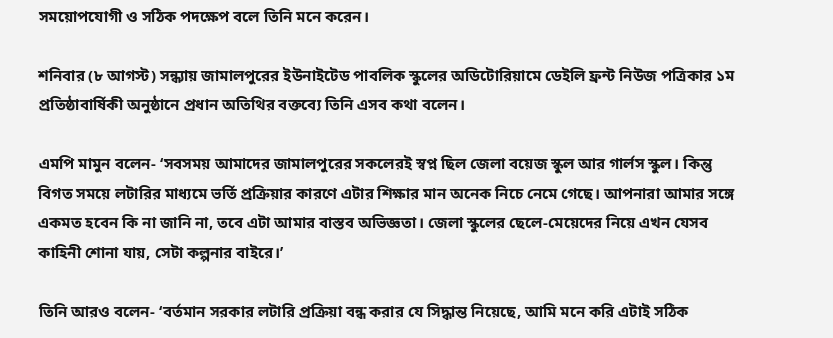সময়োপযোগী ও সঠিক পদক্ষেপ বলে তিনি মনে করেন।

শনিবার (৮ আগস্ট) সন্ধ্যায় জামালপুরের ইউনাইটেড পাবলিক স্কুলের অডিটোরিয়ামে ডেইলি ফ্রন্ট নিউজ পত্রিকার ১ম প্রতিষ্ঠাবার্ষিকী অনুষ্ঠানে প্রধান অতিথির বক্তব্যে তিনি এসব কথা বলেন।

এমপি মামুন বলেন- ‘সবসময় আমাদের জামালপুরের সকলেরই স্বপ্ন ছিল জেলা বয়েজ স্কুল আর গার্লস স্কুল। কিন্তু বিগত সময়ে লটারির মাধ্যমে ভর্তি প্রক্রিয়ার কারণে এটার শিক্ষার মান অনেক নিচে নেমে গেছে। আপনারা আমার সঙ্গে একমত হবেন কি না জানি না, তবে এটা আমার বাস্তব অভিজ্ঞতা। জেলা স্কুলের ছেলে-মেয়েদের নিয়ে এখন যেসব কাহিনী শোনা যায়, সেটা কল্পনার বাইরে।’

তিনি আরও বলেন- ‘বর্তমান সরকার লটারি প্রক্রিয়া বন্ধ করার যে সিদ্ধান্ত নিয়েছে, আমি মনে করি এটাই সঠিক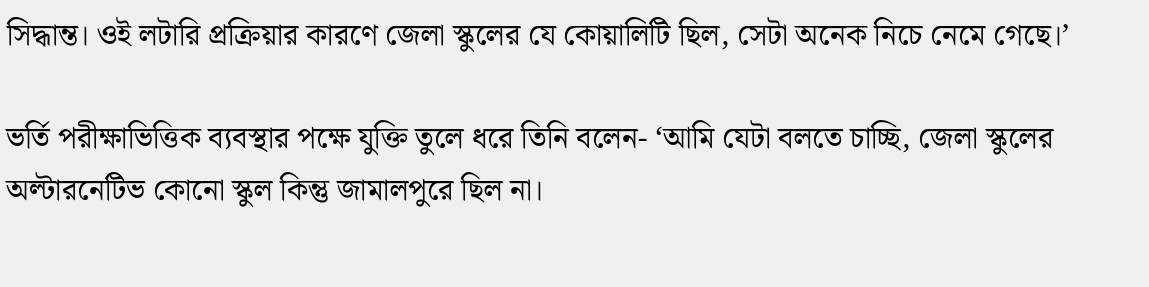সিদ্ধান্ত। ওই লটারি প্রক্রিয়ার কারণে জেলা স্কুলের যে কোয়ালিটি ছিল, সেটা অনেক নিচে নেমে গেছে।’

ভর্তি পরীক্ষাভিত্তিক ব্যবস্থার পক্ষে যুক্তি তুলে ধরে তিনি বলেন- ‘আমি যেটা বলতে চাচ্ছি, জেলা স্কুলের অল্টারনেটিভ কোনো স্কুল কিন্তু জামালপুরে ছিল না।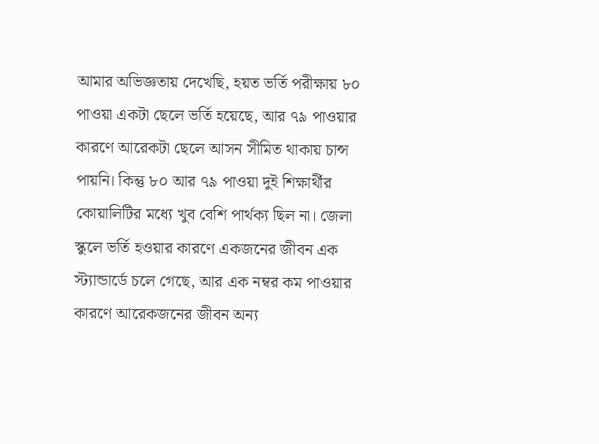আমার অভিজ্ঞতায় দেখেছি, হয়ত ভর্তি পরীক্ষায় ৮০ পাওয়া একটা ছেলে ভর্তি হয়েছে, আর ৭৯ পাওয়ার কারণে আরেকটা ছেলে আসন সীমিত থাকায় চান্স পায়নি। কিন্তু ৮০ আর ৭৯ পাওয়া দুই শিক্ষার্থীর কোয়ালিটির মধ্যে খুব বেশি পার্থক্য ছিল না। জেলা স্কুলে ভর্তি হওয়ার কারণে একজনের জীবন এক স্ট্যান্ডার্ডে চলে গেছে, আর এক নম্বর কম পাওয়ার কারণে আরেকজনের জীবন অন্য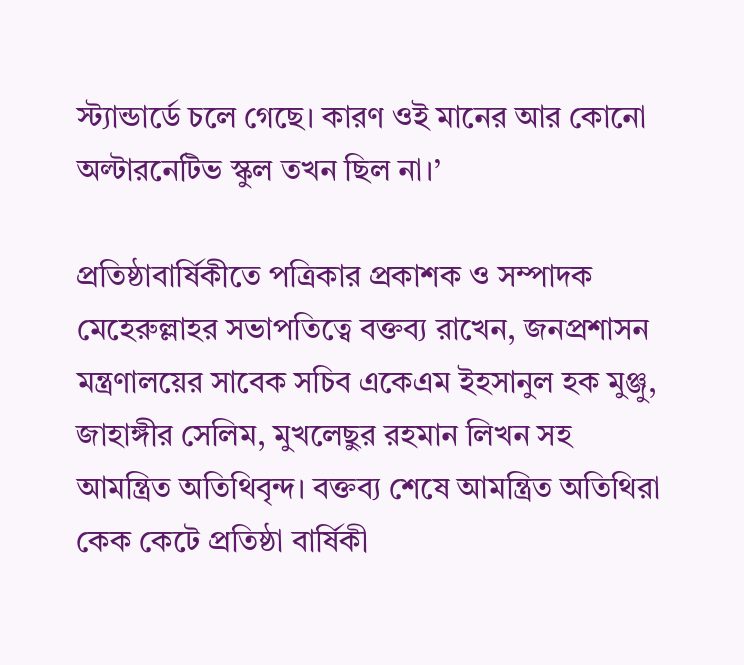স্ট্যান্ডার্ডে চলে গেছে। কারণ ওই মানের আর কোনো অল্টারনেটিভ স্কুল তখন ছিল না।’

প্রতিষ্ঠাবার্ষিকীতে পত্রিকার প্রকাশক ও সম্পাদক মেহেরুল্লাহর সভাপতিত্বে বক্তব্য রাখেন, জনপ্রশাসন মন্ত্রণালয়ের সাবেক সচিব একেএম ইহসানুল হক মুঞ্জু, জাহাঙ্গীর সেলিম, মুখলেছুর রহমান লিখন সহ আমন্ত্রিত অতিথিবৃন্দ। বক্তব্য শেষে আমন্ত্রিত অতিথিরা কেক কেটে প্রতিষ্ঠা বার্ষিকী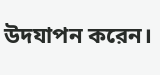উদযাপন করেন।